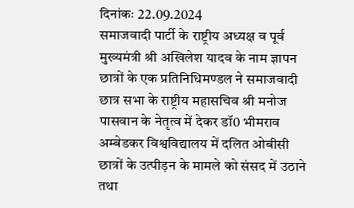दिनांकः 22.09.2024
समाजवादी पार्टी के राष्ट्रीय अध्यक्ष व पूर्व मुख्यमंत्री श्री अखिलेश यादव के नाम ज्ञापन छात्रों के एक प्रतिनिधिमण्डल ने समाजवादी छात्र सभा के राष्ट्रीय महासचिव श्री मनोज पासवान के नेतृत्व में देकर डॉ0 भीमराव अम्बेडकर विश्वविद्यालय में दलित ओबीसी छात्रों के उत्पीड़न के मामले को संसद में उठाने तथा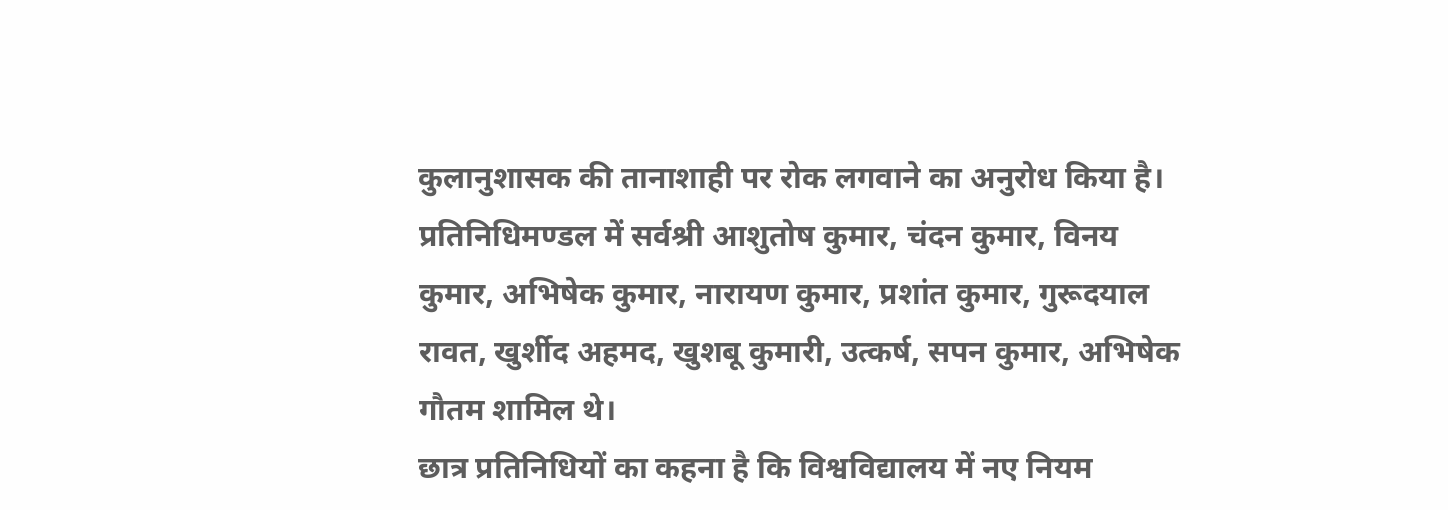कुलानुशासक की तानाशाही पर रोक लगवाने का अनुरोध किया है।
प्रतिनिधिमण्डल में सर्वश्री आशुतोष कुमार, चंदन कुमार, विनय कुमार, अभिषेक कुमार, नारायण कुमार, प्रशांत कुमार, गुरूदयाल रावत, खुर्शीद अहमद, खुशबू कुमारी, उत्कर्ष, सपन कुमार, अभिषेक गौतम शामिल थे।
छात्र प्रतिनिधियों का कहना है कि विश्वविद्यालय में नए नियम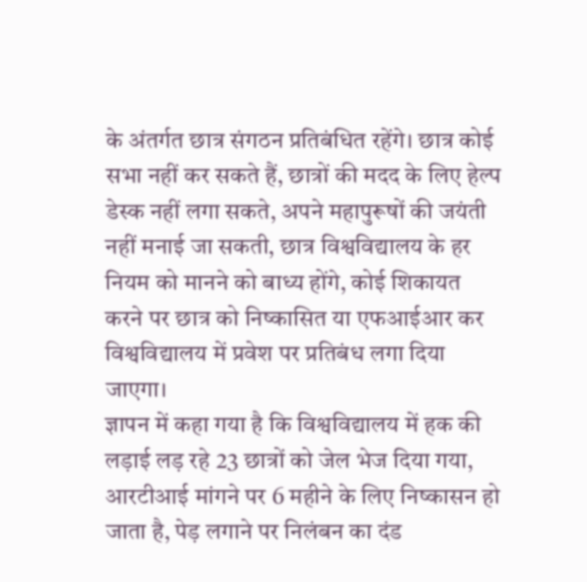के अंतर्गत छात्र संगठन प्रतिबंधित रहेंगे। छात्र कोई सभा नहीं कर सकते हैं, छात्रों की मदद के लिए हेल्प डेस्क नहीं लगा सकते, अपने महापुरूषों की जयंती नहीं मनाई जा सकती, छात्र विश्वविद्यालय के हर नियम को मानने को बाध्य होंगे, कोई शिकायत करने पर छात्र को निष्कासित या एफआईआर कर विश्वविद्यालय में प्रवेश पर प्रतिबंध लगा दिया जाएगा।
ज्ञापन में कहा गया है कि विश्वविद्यालय में हक की लड़ाई लड़ रहे 23 छात्रों को जेल भेज दिया गया, आरटीआई मांगने पर 6 महीने के लिए निष्कासन हो जाता है, पेड़ लगाने पर निलंबन का दंड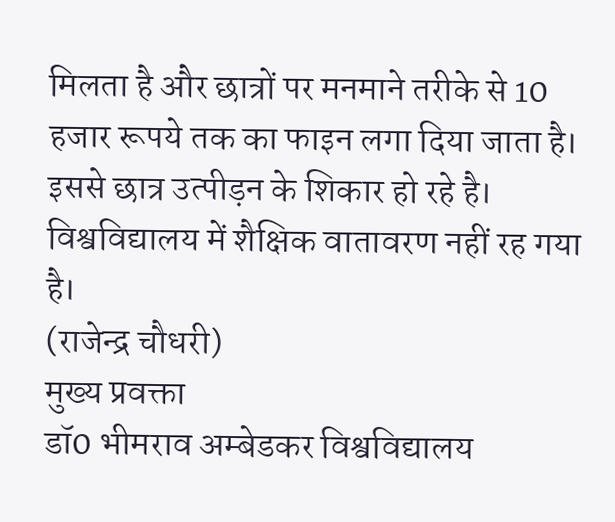मिलता है और छात्रों पर मनमाने तरीके से 10 हजार रूपये तक का फाइन लगा दिया जाता है। इससे छात्र उत्पीड़न के शिकार हो रहे है। विश्वविद्यालय में शैक्षिक वातावरण नहीं रह गया है।
(राजेन्द्र चौधरी)
मुख्य प्रवक्ता
डॉ0 भीमराव अम्बेडकर विश्वविद्यालय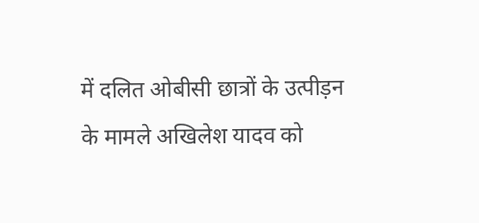में दलित ओबीसी छात्रों के उत्पीड़न के मामले अखिलेश यादव को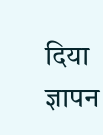दिया ज्ञापन